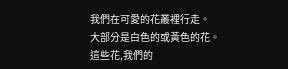我們在可愛的花叢裡行走。
大部分是白色的或黃色的花。
這些花,我們的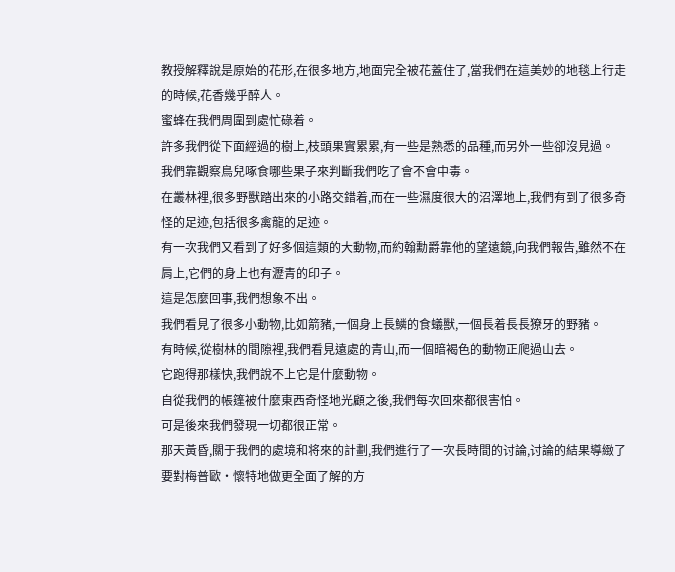教授解釋說是原始的花形,在很多地方,地面完全被花蓋住了,當我們在這美妙的地毯上行走的時候,花香幾乎醉人。
蜜蜂在我們周圍到處忙碌着。
許多我們從下面經過的樹上,枝頭果實累累,有一些是熟悉的品種,而另外一些卻沒見過。
我們靠觀察鳥兒啄食哪些果子來判斷我們吃了會不會中毒。
在叢林裡,很多野獸踏出來的小路交錯着,而在一些濕度很大的沼澤地上,我們有到了很多奇怪的足迹,包括很多禽龍的足迹。
有一次我們又看到了好多個這類的大動物,而約翰勳爵靠他的望遠鏡,向我們報告,雖然不在肩上,它們的身上也有瀝青的印子。
這是怎麼回事,我們想象不出。
我們看見了很多小動物,比如箭豬,一個身上長鱗的食蟻獸,一個長着長長獠牙的野豬。
有時候,從樹林的間隙裡,我們看見遠處的青山,而一個暗褐色的動物正爬過山去。
它跑得那樣快,我們說不上它是什麼動物。
自從我們的帳篷被什麼東西奇怪地光顧之後,我們每次回來都很害怕。
可是後來我們發現一切都很正常。
那天黃昏,關于我們的處境和将來的計劃,我們進行了一次長時間的讨論,讨論的結果導緻了要對梅普歐·懷特地做更全面了解的方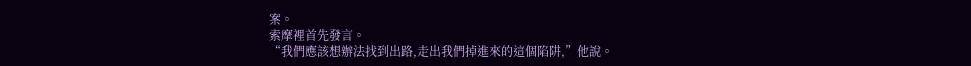案。
索摩裡首先發言。
“我們應該想辦法找到出路,走出我們掉進來的這個陷阱,”他說。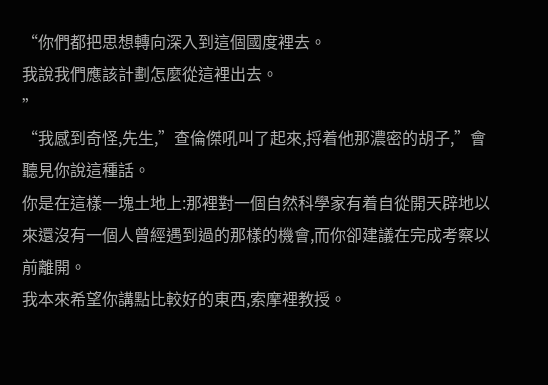“你們都把思想轉向深入到這個國度裡去。
我說我們應該計劃怎麼從這裡出去。
”
“我感到奇怪,先生,”查倫傑吼叫了起來,捋着他那濃密的胡子,”會聽見你說這種話。
你是在這樣一塊土地上:那裡對一個自然科學家有着自從開天辟地以來還沒有一個人曾經遇到過的那樣的機會,而你卻建議在完成考察以前離開。
我本來希望你講點比較好的東西,索摩裡教授。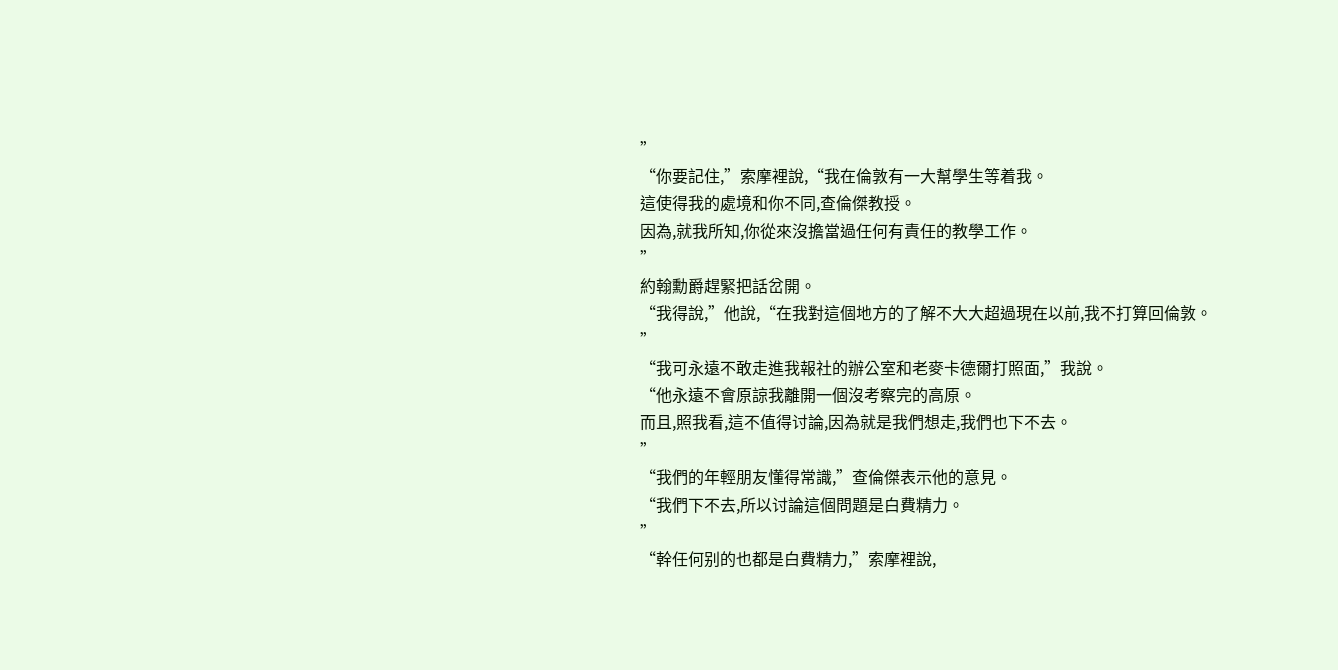”
“你要記住,”索摩裡說,“我在倫敦有一大幫學生等着我。
這使得我的處境和你不同,查倫傑教授。
因為,就我所知,你從來沒擔當過任何有責任的教學工作。
”
約翰勳爵趕緊把話岔開。
“我得說,”他說,“在我對這個地方的了解不大大超過現在以前,我不打算回倫敦。
”
“我可永遠不敢走進我報社的辦公室和老麥卡德爾打照面,”我說。
“他永遠不會原諒我離開一個沒考察完的高原。
而且,照我看,這不值得讨論,因為就是我們想走,我們也下不去。
”
“我們的年輕朋友懂得常識,”查倫傑表示他的意見。
“我們下不去,所以讨論這個問題是白費精力。
”
“幹任何别的也都是白費精力,”索摩裡說,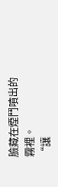臉藏在煙鬥噴出的霧裡。
“讓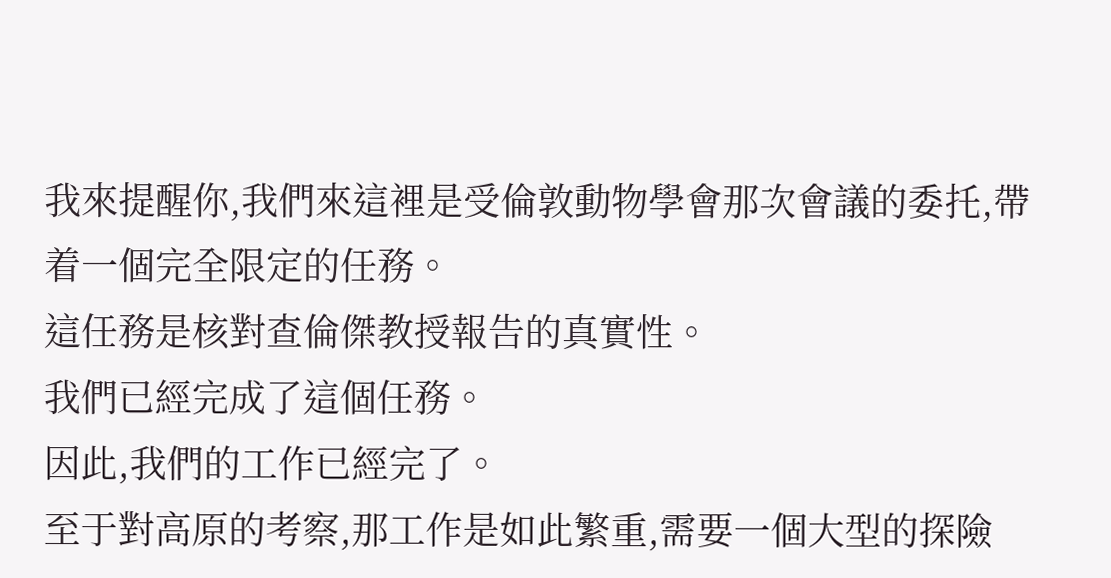我來提醒你,我們來這裡是受倫敦動物學會那次會議的委托,帶着一個完全限定的任務。
這任務是核對查倫傑教授報告的真實性。
我們已經完成了這個任務。
因此,我們的工作已經完了。
至于對高原的考察,那工作是如此繁重,需要一個大型的探險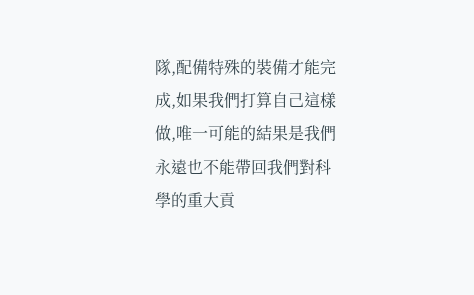隊,配備特殊的裝備才能完成,如果我們打算自己這樣做,唯一可能的結果是我們永遠也不能帶回我們對科學的重大貢